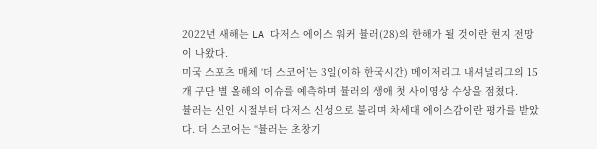2022년 새해는 LA 다저스 에이스 워커 뷸러(28)의 한해가 될 것이란 현지 전망이 나왔다.
미국 스포츠 매체 ‘더 스코어’는 3일(이하 한국시간) 메이저리그 내셔널리그의 15개 구단 별 올해의 이슈를 예측하며 뷸러의 생애 첫 사이영상 수상을 점쳤다.
뷸러는 신인 시절부터 다저스 신성으로 불리며 차세대 에이스감이란 평가를 받았다. 더 스코어는 “뷸러는 초창기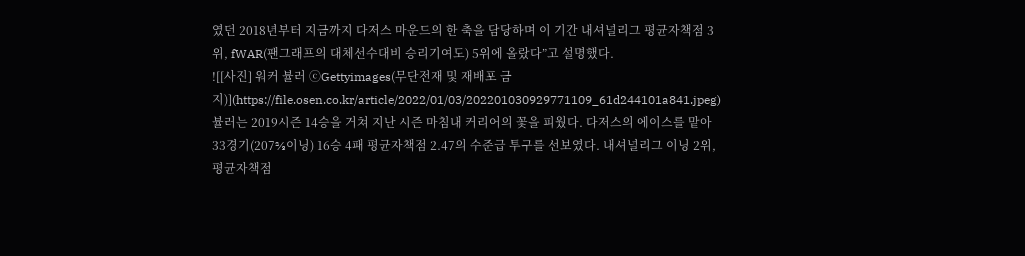였던 2018년부터 지금까지 다저스 마운드의 한 축을 담당하며 이 기간 내셔널리그 평균자책점 3위, fWAR(팬그래프의 대체선수대비 승리기여도) 5위에 올랐다”고 설명했다.
![[사진] 워커 뷸러 ⓒGettyimages(무단전재 및 재배포 금지)](https://file.osen.co.kr/article/2022/01/03/202201030929771109_61d244101a841.jpeg)
뷸러는 2019시즌 14승을 거쳐 지난 시즌 마침내 커리어의 꽃을 피웠다. 다저스의 에이스를 맡아 33경기(207⅔이닝) 16승 4패 평균자책점 2.47의 수준급 투구를 선보였다. 내셔널리그 이닝 2위, 평균자책점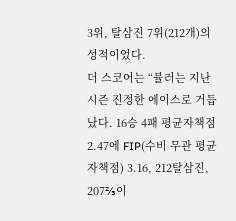3위, 탈삼진 7위(212개)의 성적이었다.
더 스코어는 “뷸러는 지난 시즌 진정한 에이스로 거듭났다. 16승 4패 평균자책점 2.47에 FIP(수비 무관 평균자책점) 3.16, 212탈삼진, 207⅔이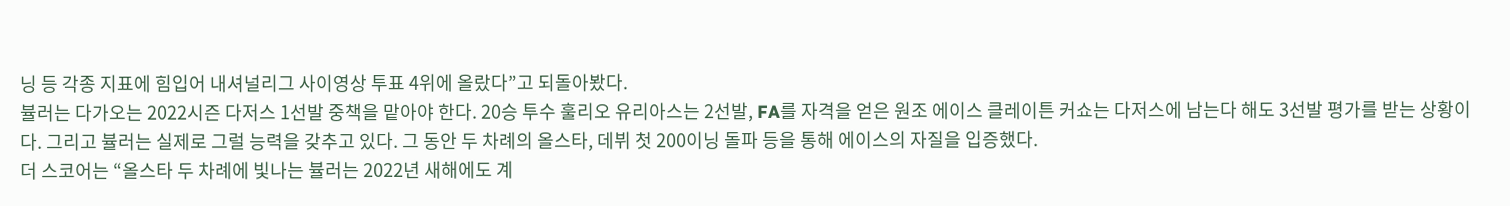닝 등 각종 지표에 힘입어 내셔널리그 사이영상 투표 4위에 올랐다”고 되돌아봤다.
뷸러는 다가오는 2022시즌 다저스 1선발 중책을 맡아야 한다. 20승 투수 훌리오 유리아스는 2선발, FA를 자격을 얻은 원조 에이스 클레이튼 커쇼는 다저스에 남는다 해도 3선발 평가를 받는 상황이다. 그리고 뷸러는 실제로 그럴 능력을 갖추고 있다. 그 동안 두 차례의 올스타, 데뷔 첫 200이닝 돌파 등을 통해 에이스의 자질을 입증했다.
더 스코어는 “올스타 두 차례에 빛나는 뷸러는 2022년 새해에도 계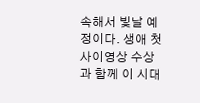속해서 빛날 예정이다. 생애 첫 사이영상 수상과 함께 이 시대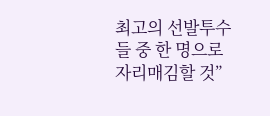최고의 선발투수들 중 한 명으로 자리매김할 것”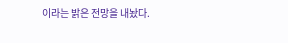이라는 밝은 전망을 내놨다.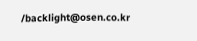/backlight@osen.co.kr